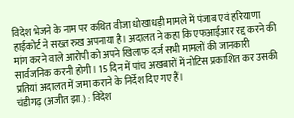विदेश भेजने के नाम पर कथित वीजा धोखाधड़ी मामले में पंजाब एवं हरियाणा हाईकोर्ट ने सख्त रुख अपनाया है। अदालत ने कहा कि एफआईआर रद्द करने की मांग करने वाले आरोपी को अपने खिलाफ दर्ज सभी मामलों की जानकारी सार्वजनिक करनी होगी। 15 दिन में पांच अखबारों में नोटिस प्रकाशित कर उसकी प्रतियां अदालत में जमा कराने के निर्देश दिए गए हैं।
चंडीगढ़ (अजीत झा.) : विदेश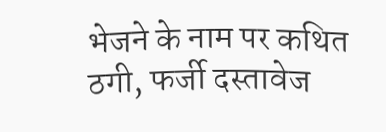भेजने के नाम पर कथित ठगी, फर्जी दस्तावेज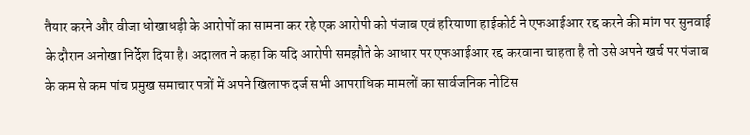तैयार करने और वीजा धोखाधड़ी के आरोपों का सामना कर रहे एक आरोपी को पंजाब एवं हरियाणा हाईकोर्ट ने एफआईआर रद्द करने की मांग पर सुनवाई के दौरान अनोखा निर्देश दिया है। अदालत ने कहा कि यदि आरोपी समझौते के आधार पर एफआईआर रद्द करवाना चाहता है तो उसे अपने खर्च पर पंजाब के कम से कम पांच प्रमुख समाचार पत्रों में अपने खिलाफ दर्ज सभी आपराधिक मामलों का सार्वजनिक नोटिस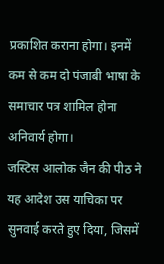प्रकाशित कराना होगा। इनमें कम से कम दो पंजाबी भाषा के समाचार पत्र शामिल होना अनिवार्य होगा।
जस्टिस आलोक जैन की पीठ ने यह आदेश उस याचिका पर सुनवाई करते हुए दिया, जिसमें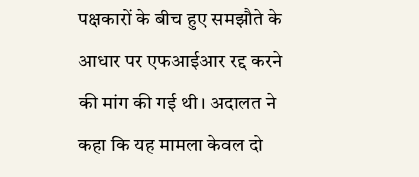पक्षकारों के बीच हुए समझौते के आधार पर एफआईआर रद्द करने की मांग की गई थी। अदालत ने कहा कि यह मामला केवल दो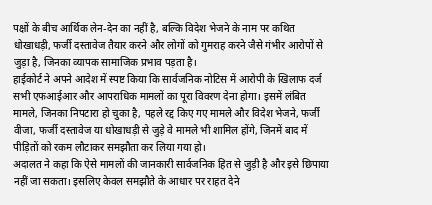पक्षों के बीच आर्थिक लेन-देन का नहीं है, बल्कि विदेश भेजने के नाम पर कथित धोखाधड़ी, फर्जी दस्तावेज तैयार करने और लोगों को गुमराह करने जैसे गंभीर आरोपों से जुड़ा है, जिनका व्यापक सामाजिक प्रभाव पड़ता है।
हाईकोर्ट ने अपने आदेश में स्पष्ट किया कि सार्वजनिक नोटिस में आरोपी के खिलाफ दर्ज सभी एफआईआर और आपराधिक मामलों का पूरा विवरण देना होगा। इसमें लंबित मामले, जिनका निपटारा हो चुका है, पहले रद्द किए गए मामले और विदेश भेजने, फर्जी वीजा, फर्जी दस्तावेज या धोखाधड़ी से जुड़े वे मामले भी शामिल होंगे, जिनमें बाद में पीड़ितों को रकम लौटाकर समझौता कर लिया गया हो।
अदालत ने कहा कि ऐसे मामलों की जानकारी सार्वजनिक हित से जुड़ी है और इसे छिपाया नहीं जा सकता। इसलिए केवल समझौते के आधार पर राहत देने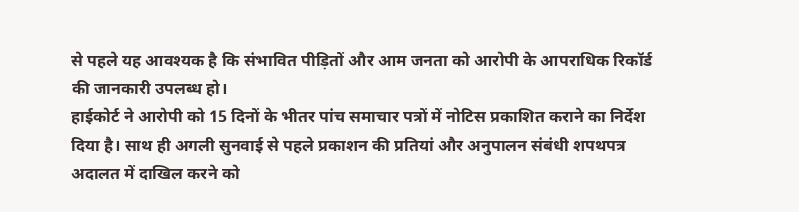से पहले यह आवश्यक है कि संभावित पीड़ितों और आम जनता को आरोपी के आपराधिक रिकॉर्ड की जानकारी उपलब्ध हो।
हाईकोर्ट ने आरोपी को 15 दिनों के भीतर पांच समाचार पत्रों में नोटिस प्रकाशित कराने का निर्देश दिया है। साथ ही अगली सुनवाई से पहले प्रकाशन की प्रतियां और अनुपालन संबंधी शपथपत्र अदालत में दाखिल करने को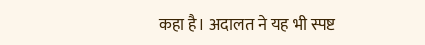कहा है। अदालत ने यह भी स्पष्ट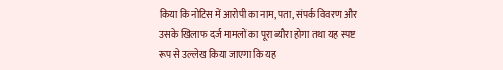किया कि नोटिस में आरोपी का नाम, पता, संपर्क विवरण और उसके खिलाफ दर्ज मामलों का पूरा ब्यौरा होगा तथा यह स्पष्ट रूप से उल्लेख किया जाएगा कि यह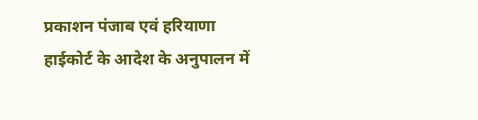प्रकाशन पंजाब एवं हरियाणा हाईकोर्ट के आदेश के अनुपालन में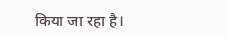किया जा रहा है।